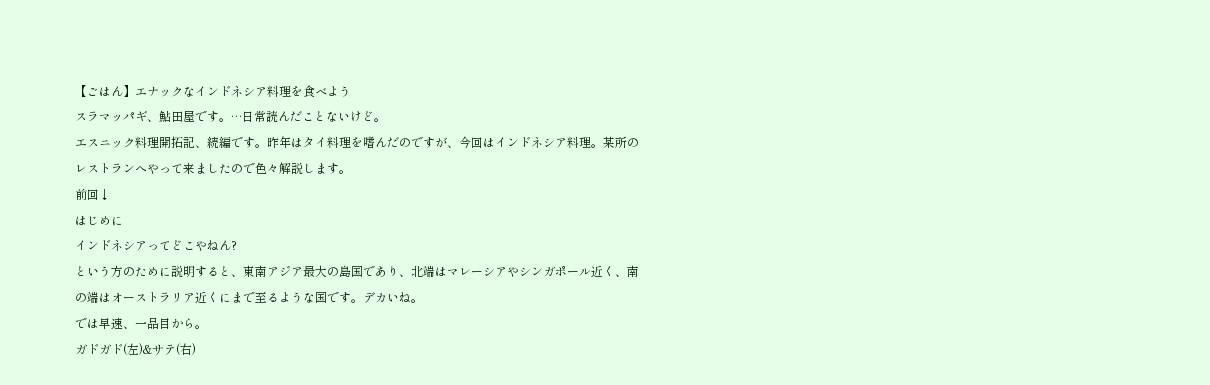【ごはん】エナックなインドネシア料理を食べよう
スラマッパギ、鮎田屋です。…日常読んだことないけど。
エスニック料理開拓記、続編です。昨年はタイ料理を嗜んだのですが、今回はインドネシア料理。某所のレストランへやって来ましたので色々解説します。
前回↓
はじめに
インドネシアってどこやねん?
という方のために説明すると、東南アジア最大の島国であり、北端はマレーシアやシンガポール近く、南の端はオーストラリア近くにまで至るような国です。デカいね。
では早速、一品目から。
ガドガド(左)&サテ(右)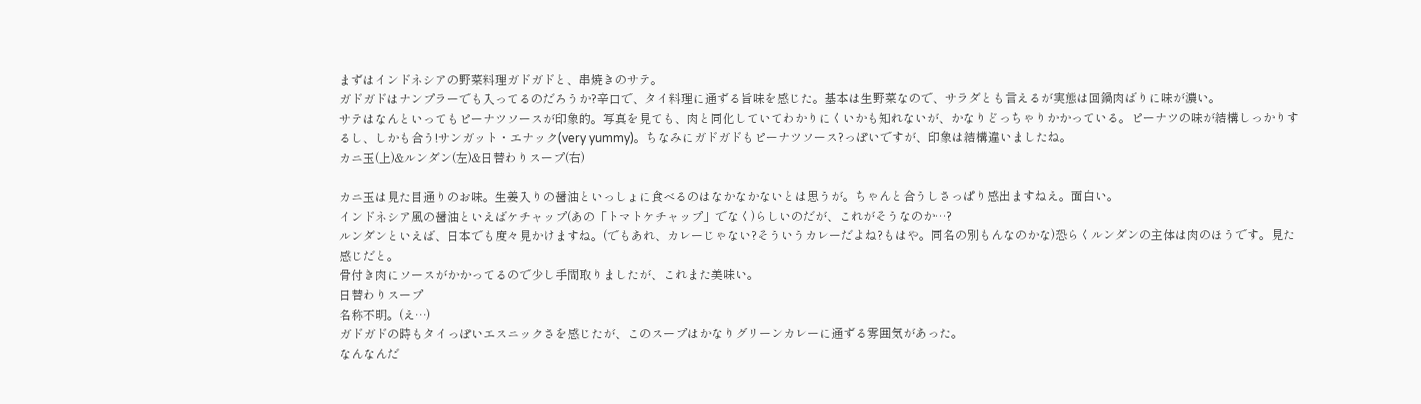まずはインドネシアの野菜料理ガドガドと、串焼きのサテ。
ガドガドはナンプラーでも入ってるのだろうか?辛口で、タイ料理に通ずる旨味を感じた。基本は生野菜なので、サラダとも言えるが実態は回鍋肉ばりに味が濃い。
サテはなんといってもピーナツソースが印象的。写真を見ても、肉と同化していてわかりにくいかも知れないが、かなりどっちゃりかかっている。ピーナツの味が結構しっかりするし、しかも合う!サンガット・エナック(very yummy)。ちなみにガドガドもピーナツソース?っぽいですが、印象は結構違いましたね。
カニ玉(上)&ルンダン(左)&日替わりスープ(右)

カニ玉は見た目通りのお味。生姜入りの醤油といっしょに食べるのはなかなかないとは思うが。ちゃんと合うしさっぱり感出ますねえ。面白い。
インドネシア風の醤油といえばケチャップ(あの「トマトケチャップ」でなく)らしいのだが、これがそうなのか…?
ルンダンといえば、日本でも度々見かけますね。(でもあれ、カレーじゃない?そういうカレーだよね?もはや。同名の別もんなのかな)恐らくルンダンの主体は肉のほうです。見た感じだと。
骨付き肉にソースがかかってるので少し手間取りましたが、これまた美味い。
日替わりスープ
名称不明。(え…)
ガドガドの時もタイっぽいエスニックさを感じたが、このスープはかなりグリーンカレーに通ずる雰囲気があった。
なんなんだ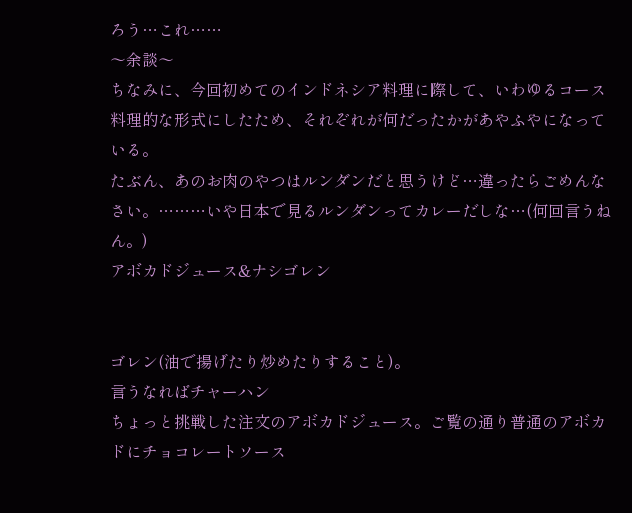ろう…これ……
〜余談〜
ちなみに、今回初めてのインドネシア料理に際して、いわゆるコース料理的な形式にしたため、それぞれが何だったかがあやふやになっている。
たぶん、あのお肉のやつはルンダンだと思うけど…違ったらごめんなさい。………いや日本で見るルンダンってカレーだしな…(何回言うねん。)
アボカドジュース&ナシゴレン


ゴレン(油で揚げたり炒めたりすること)。
言うなればチャーハン
ちょっと挑戦した注文のアボカドジュース。ご覧の通り普通のアボカドにチョコレートソース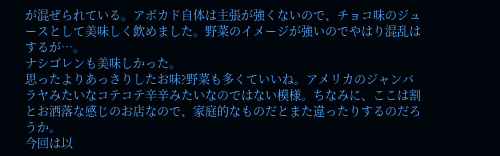が混ぜられている。アボカド自体は主張が強くないので、チョコ味のジュースとして美味しく飲めました。野菜のイメージが強いのでやはり混乱はするが…。
ナシゴレンも美味しかった。
思ったよりあっさりしたお味?野菜も多くていいね。アメリカのジャンバラヤみたいなコテコテ辛辛みたいなのではない模様。ちなみに、ここは割とお洒落な感じのお店なので、家庭的なものだとまた違ったりするのだろうか。
今回は以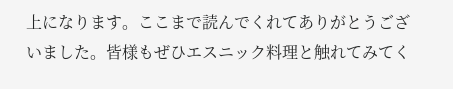上になります。ここまで読んでくれてありがとうございました。皆様もぜひエスニック料理と触れてみてく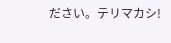ださい。テリマカシ!